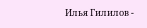Илья Гилилов -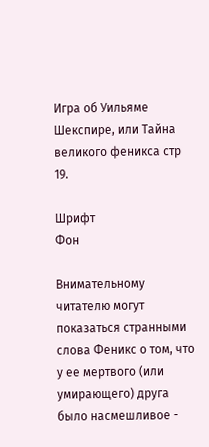Игра об Уильяме Шекспире, или Тайна великого феникса стр 19.

Шрифт
Фон

Внимательному читателю могут показаться странными слова Феникс о том, что у ее мертвого (или умирающего) друга было насмешливое -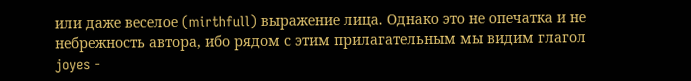или даже веселое (mirthfull) выражение лица. Однако это не опечатка и не небрежность автора, ибо рядом с этим прилагательным мы видим глагол joyes -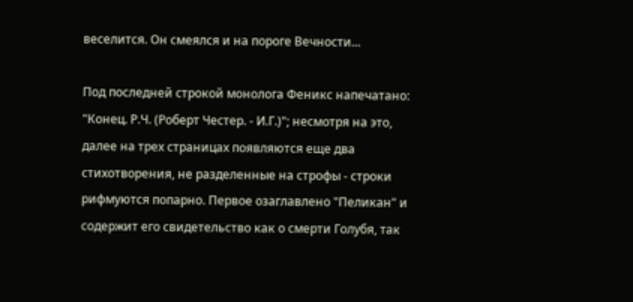веселится. Он смеялся и на пороге Вечности...

Под последней строкой монолога Феникс напечатано: "Конец. Р.Ч. (Роберт Честер. - И.Г.)"; несмотря на это, далее на трех страницах появляются еще два стихотворения, не разделенные на строфы - строки рифмуются попарно. Первое озаглавлено "Пеликан" и содержит его свидетельство как о смерти Голубя, так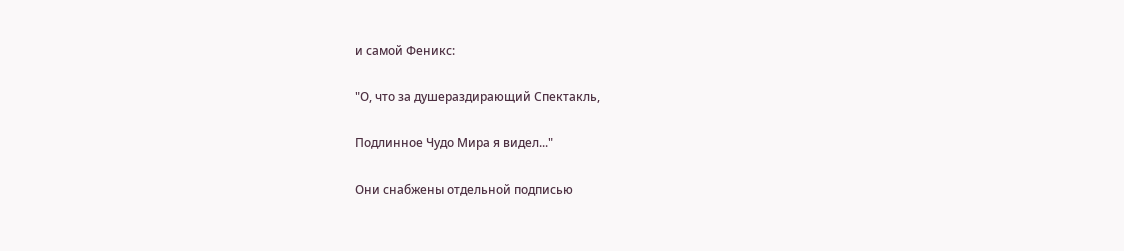и самой Феникс:

"О, что за душераздирающий Спектакль,

Подлинное Чудо Мира я видел..."

Они снабжены отдельной подписью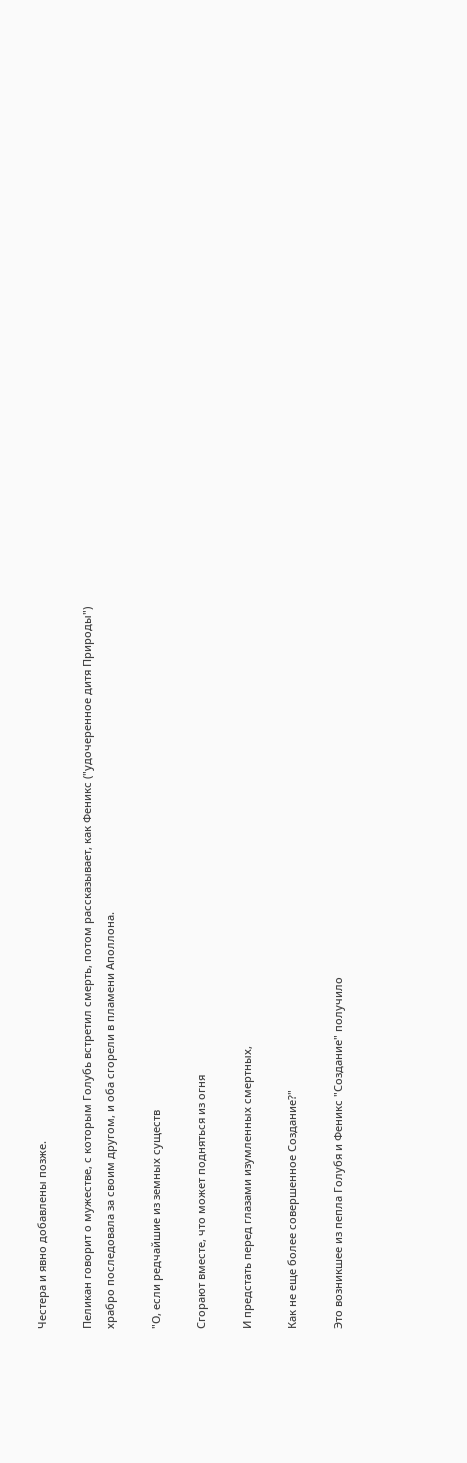Честера и явно добавлены позже.

Пеликан говорит о мужестве, с которым Голубь встретил смерть, потом рассказывает, как Феникс ("удочеренное дитя Природы") храбро последовала за своим другом, и оба сгорели в пламени Аполлона.

"О, если редчайшие из земных существ

Сгорают вместе, что может подняться из огня

И предстать перед глазами изумленных смертных,

Как не еще более совершенное Создание?"

Это возникшее из пепла Голубя и Феникс "Создание" получило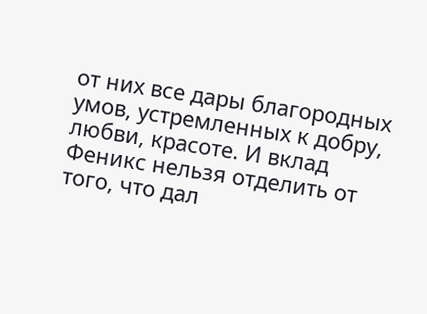от них все дары благородных умов, устремленных к добру, любви, красоте. И вклад Феникс нельзя отделить от того, что дал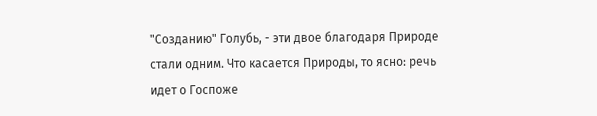"Созданию" Голубь, - эти двое благодаря Природе стали одним. Что касается Природы, то ясно: речь идет о Госпоже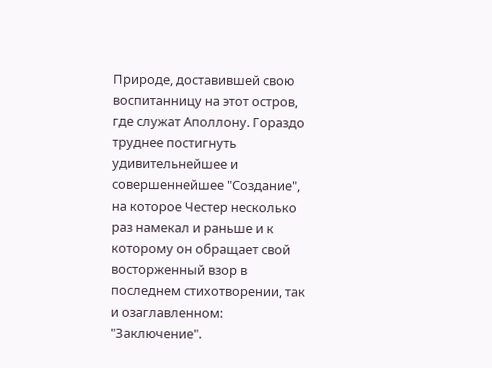Природе, доставившей свою воспитанницу на этот остров, где служат Аполлону. Гораздо труднее постигнуть удивительнейшее и совершеннейшее "Создание", на которое Честер несколько раз намекал и раньше и к которому он обращает свой восторженный взор в последнем стихотворении, так и озаглавленном: "Заключение".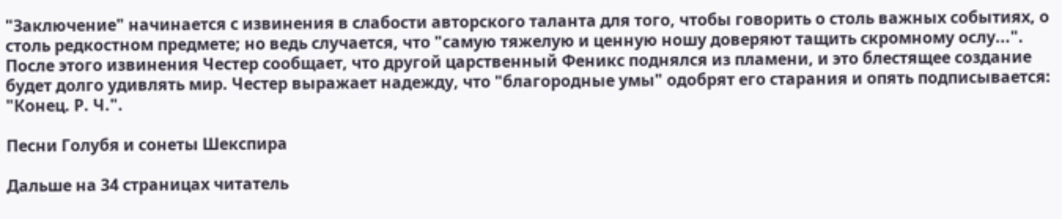"Заключение" начинается с извинения в слабости авторского таланта для того, чтобы говорить о столь важных событиях, о столь редкостном предмете; но ведь случается, что "самую тяжелую и ценную ношу доверяют тащить скромному ослу...". После этого извинения Честер сообщает, что другой царственный Феникс поднялся из пламени, и это блестящее создание будет долго удивлять мир. Честер выражает надежду, что "благородные умы" одобрят его старания и опять подписывается: "Конец. Р. Ч.".

Песни Голубя и сонеты Шекспира

Дальше на 34 страницах читатель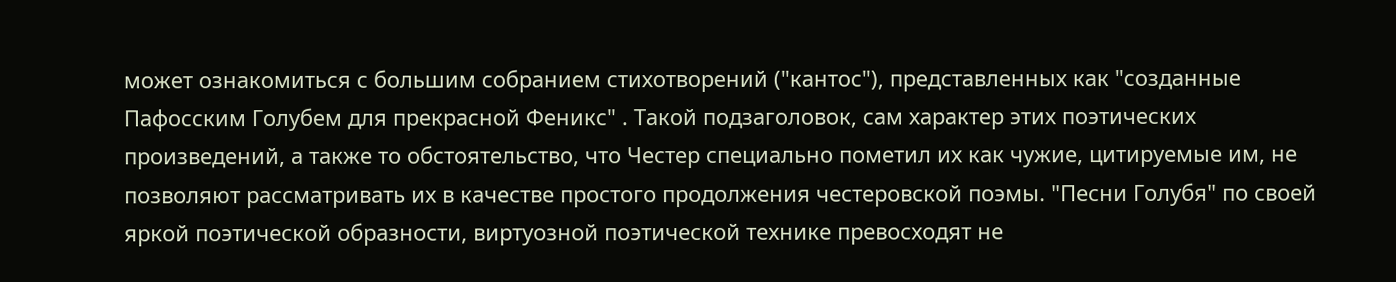может ознакомиться с большим собранием стихотворений ("кантос"), представленных как "созданные Пафосским Голубем для прекрасной Феникс" . Такой подзаголовок, сам характер этих поэтических произведений, а также то обстоятельство, что Честер специально пометил их как чужие, цитируемые им, не позволяют рассматривать их в качестве простого продолжения честеровской поэмы. "Песни Голубя" по своей яркой поэтической образности, виртуозной поэтической технике превосходят не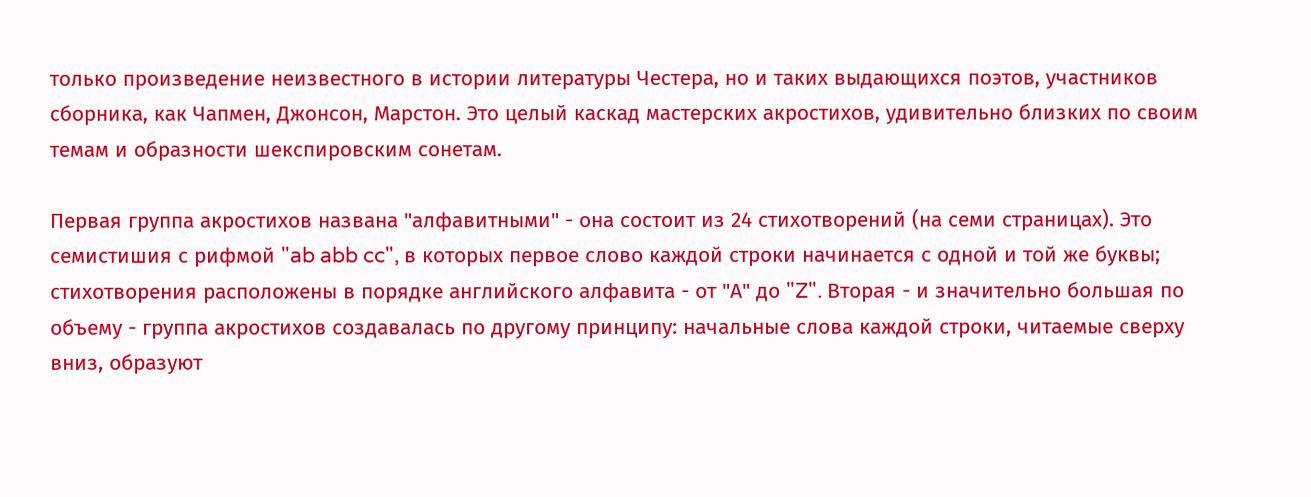только произведение неизвестного в истории литературы Честера, но и таких выдающихся поэтов, участников сборника, как Чапмен, Джонсон, Марстон. Это целый каскад мастерских акростихов, удивительно близких по своим темам и образности шекспировским сонетам.

Первая группа акростихов названа "алфавитными" - она состоит из 24 стихотворений (на семи страницах). Это семистишия с рифмой "ab abb cc", в которых первое слово каждой строки начинается с одной и той же буквы; стихотворения расположены в порядке английского алфавита - от "А" до "Z". Вторая - и значительно большая по объему - группа акростихов создавалась по другому принципу: начальные слова каждой строки, читаемые сверху вниз, образуют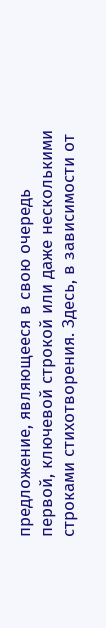предложение, являющееся в свою очередь первой, ключевой строкой или даже несколькими строками стихотворения. Здесь, в зависимости от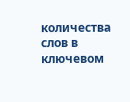количества слов в ключевом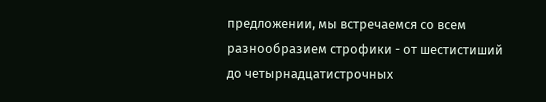предложении, мы встречаемся со всем разнообразием строфики - от шестистиший до четырнадцатистрочных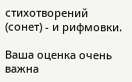стихотворений (сонет) - и рифмовки.

Ваша оценка очень важна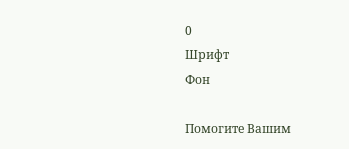0
Шрифт
Фон

Помогите Вашим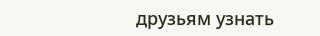друзьям узнать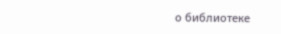о библиотеке